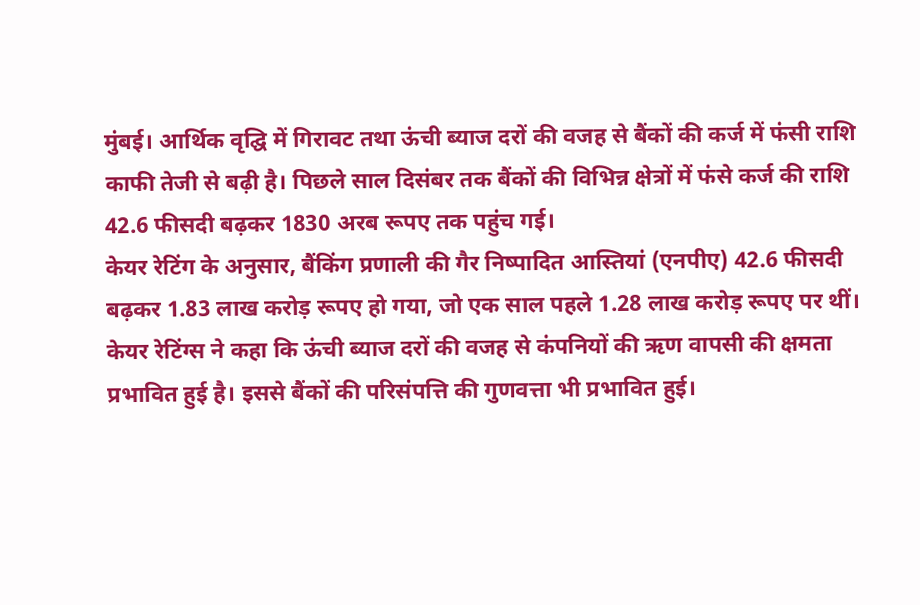मुंबई। आर्थिक वृद्घि में गिरावट तथा ऊंची ब्याज दरों की वजह से बैंकों की कर्ज में फंसी राशि काफी तेजी से बढ़ी है। पिछले साल दिसंबर तक बैंकों की विभिन्न क्षेत्रों में फंसे कर्ज की राशि 42.6 फीसदी बढ़कर 1830 अरब रूपए तक पहुंच गई।
केयर रेटिंग के अनुसार, बैंकिंग प्रणाली की गैर निष्पादित आस्तियां (एनपीए) 42.6 फीसदी बढ़कर 1.83 लाख करोड़ रूपए हो गया, जो एक साल पहले 1.28 लाख करोड़ रूपए पर थीं। केयर रेटिंग्स ने कहा कि ऊंची ब्याज दरों की वजह से कंपनियों की ऋण वापसी की क्षमता प्रभावित हुई है। इससे बैंकों की परिसंपत्ति की गुणवत्ता भी प्रभावित हुई।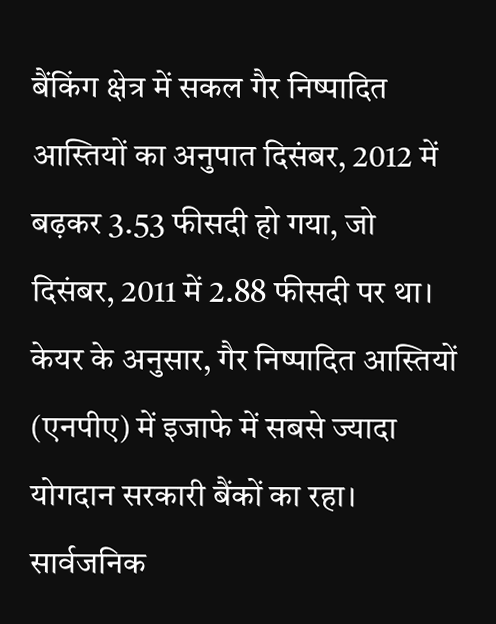बैंकिंग क्षेत्र में सकल गैर निष्पादित आस्तियों का अनुपात दिसंबर, 2012 में बढ़कर 3.53 फीसदी हो गया, जो दिसंबर, 2011 में 2.88 फीसदी पर था।
केयर के अनुसार, गैर निष्पादित आस्तियों (एनपीए) में इजाफे में सबसे ज्यादा योगदान सरकारी बैंकों का रहा। सार्वजनिक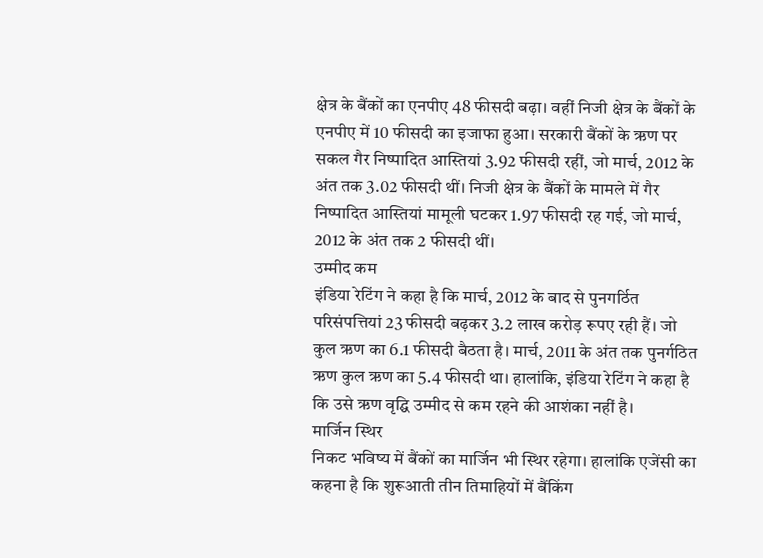क्षेत्र के बैंकों का एनपीए 48 फीसदी बढ़ा। वहीं निजी क्षेत्र के बैंकों के एनपीए में 10 फीसदी का इजाफा हुआ। सरकारी बैंकों के ऋण पर सकल गैर निष्पादित आस्तियां 3.92 फीसदी रहीं, जो मार्च, 2012 के अंत तक 3.02 फीसदी थीं। निजी क्षेत्र के बैंकों के मामले में गैर निष्पादित आस्तियां मामूली घटकर 1.97 फीसदी रह गई, जो मार्च, 2012 के अंत तक 2 फीसदी थीं।
उम्मीद कम
इंडिया रेटिंग ने कहा है कि मार्च, 2012 के बाद से पुनगर्ठित परिसंपत्तियां 23 फीसदी बढ़कर 3.2 लाख करोड़ रूपए रही हैं। जो कुल ऋण का 6.1 फीसदी बैठता है। मार्च, 2011 के अंत तक पुनर्गठित ऋण कुल ऋण का 5.4 फीसदी था। हालांकि, इंडिया रेटिंग ने कहा है कि उसे ऋण वृद्घि उम्मीद से कम रहने की आशंका नहीं है।
मार्जिन स्थिर
निकट भविष्य में बैंकों का मार्जिन भी स्थिर रहेगा। हालांकि एजेंसी का कहना है कि शुरूआती तीन तिमाहियों में बैंकिंग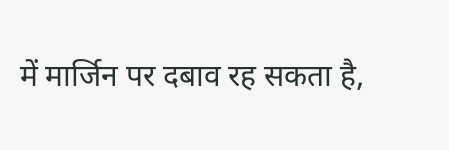में मार्जिन पर दबाव रह सकता है,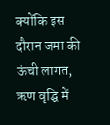क्योंकि इस दौरान जमा की ऊंची लागत, ऋण वृद्घि में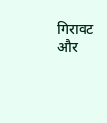गिरावट और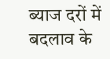ब्याज दरों में बदलाव के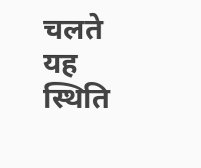चलते यह स्थिति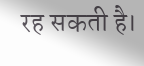रह सकती है।